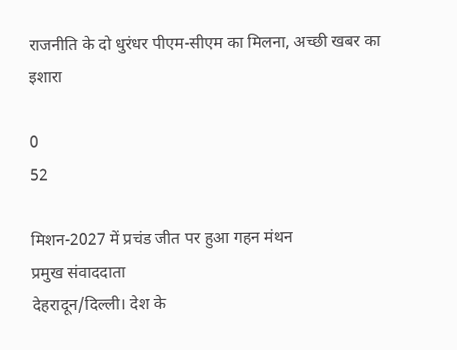राजनीति के दो धुरंधर पीएम-सीएम का मिलना, अच्छी खबर का इशारा

0
52

मिशन-2027 में प्रचंड जीत पर हुआ गहन मंथन
प्रमुख संवाददाता
देहरादून/दिल्ली। देश के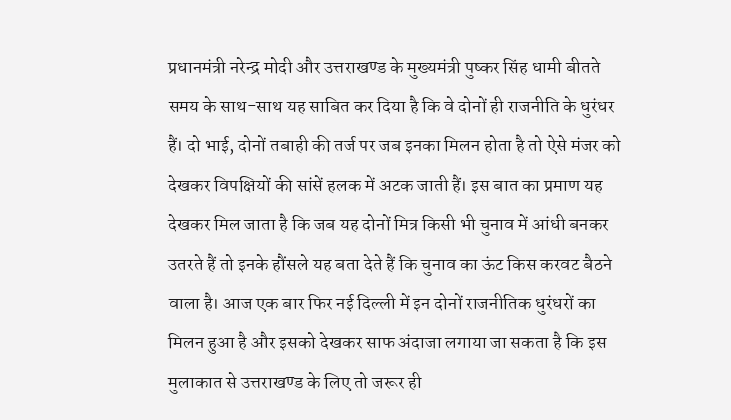प्रधानमंत्री नरेन्द्र मोदी और उत्तराखण्ड के मुख्यमंत्री पुष्कर सिंह धामी बीतते समय के साथ-साथ यह साबित कर दिया है कि वे दोनों ही राजनीति के धुरंधर हैं। दो भाई, दोनों तबाही की तर्ज पर जब इनका मिलन होता है तो ऐसे मंजर को देखकर विपक्षियों की सांसें हलक में अटक जाती हैं। इस बात का प्रमाण यह देखकर मिल जाता है कि जब यह दोनों मित्र किसी भी चुनाव में आंधी बनकर उतरते हैं तो इनके हौंसले यह बता देते हैं कि चुनाव का ऊंट किस करवट बैठने वाला है। आज एक बार फिर नई दिल्ली में इन दोनों राजनीतिक धुरंधरों का मिलन हुआ है और इसको देखकर साफ अंदाजा लगाया जा सकता है कि इस मुलाकात से उत्तराखण्ड के लिए तो जरूर ही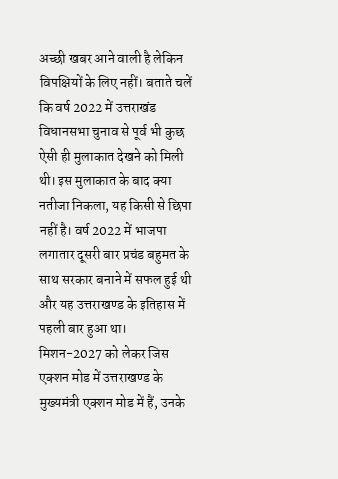अच्छी खबर आने वाली है लेकिन विपक्षियों के लिए नहीं। बताते चलें कि वर्ष 2022 में उत्तराखंड विधानसभा चुनाव से पूर्व भी कुछ ऐसी ही मुलाकात देखने को मिली थी। इस मुलाकात के बाद क्या नतीजा निकला, यह किसी से छिपा नहीं है। वर्ष 2022 में भाजपा लगातार दूसरी बार प्रचंड बहुमत के साथ सरकार बनाने में सफल हुई थी और यह उत्तराखण्ड के इतिहास में पहली बार हुआ था। मिशन-2027 को लेकर जिस एक्शन मोड में उत्तराखण्ड के मुख्यमंत्री एक्शन मोड में हैं, उनके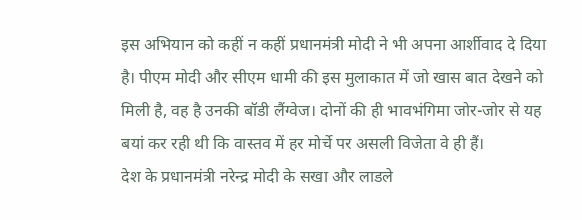इस अभियान को कहीं न कहीं प्रधानमंत्री मोदी ने भी अपना आर्शीवाद दे दिया है। पीएम मोदी और सीएम धामी की इस मुलाकात में जो खास बात देखने को मिली है, वह है उनकी बॉडी लैंग्वेज। दोनों की ही भावभंगिमा जोर-जोर से यह बयां कर रही थी कि वास्तव में हर मोर्चे पर असली विजेता वे ही हैं।
देश के प्रधानमंत्री नरेन्द्र मोदी के सखा और लाडले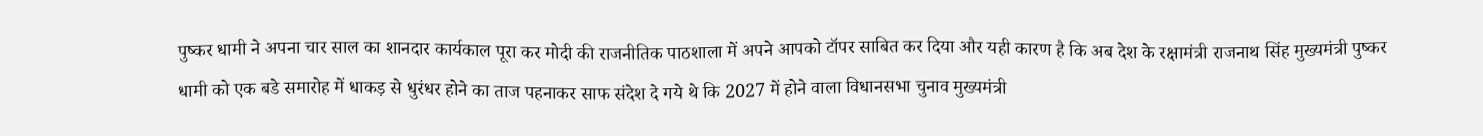पुष्कर धामी ने अपना चार साल का शानदार कार्यकाल पूरा कर मोदी की राजनीतिक पाठशाला में अपने आपको टॉपर साबित कर दिया और यही कारण है कि अब देश के रक्षामंत्री राजनाथ सिंह मुख्यमंत्री पुष्कर धामी को एक बडे समारोह में धाकड़ से धुरंधर होने का ताज पहनाकर साफ संदेश दे गये थे कि 2027 में होने वाला विधानसभा चुनाव मुख्यमंत्री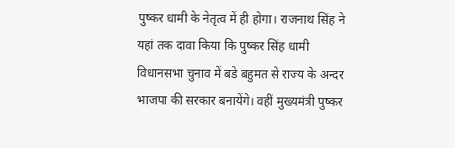पुष्कर धामी के नेतृत्व में ही होगा। राजनाथ सिंह ने यहां तक दावा किया कि पुष्कर सिंह धामी विधानसभा चुनाव में बडे बहुमत से राज्य के अन्दर भाजपा की सरकार बनायेंगे। वहीं मुख्यमंत्री पुष्कर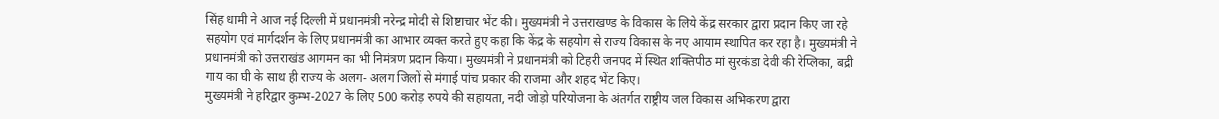सिंह धामी ने आज नई दिल्ली में प्रधानमंत्री नरेन्द्र मोदी से शिष्टाचार भेंट की। मुख्यमंत्री ने उत्तराखण्ड के विकास के लिये केंद्र सरकार द्वारा प्रदान किए जा रहे सहयोग एवं मार्गदर्शन के लिए प्रधानमंत्री का आभार व्यक्त करते हुए कहा कि केंद्र के सहयोग से राज्य विकास के नए आयाम स्थापित कर रहा है। मुख्यमंत्री ने प्रधानमंत्री को उत्तराखंड आगमन का भी निमंत्रण प्रदान किया। मुख्यमंत्री ने प्रधानमंत्री को टिहरी जनपद में स्थित शक्तिपीठ मां सुरकंडा देवी की रेप्लिका, बद्री गाय का घी के साथ ही राज्य के अलग- अलग जिलों से मंगाई पांच प्रकार की राजमा और शहद भेंट किए।
मुख्यमंत्री ने हरिद्वार कुम्भ-2027 के लिए 500 करोड़ रुपये की सहायता, नदी जोड़ो परियोजना के अंतर्गत राष्ट्रीय जल विकास अभिकरण द्वारा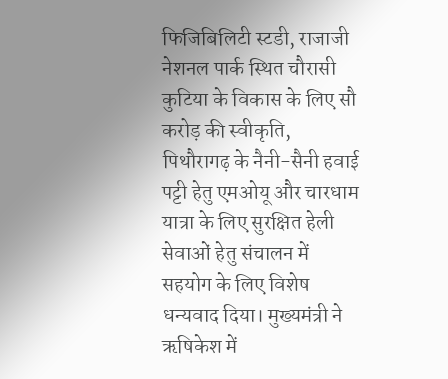फिजिबिलिटी स्टडी, राजाजी नेशनल पार्क स्थित चौरासी कुटिया के विकास के लिए सौ करोड़ की स्वीकृति, पिथौरागढ़ के नैनी-सैनी हवाई पट्टी हेतु एमओयू और चारधाम यात्रा के लिए सुरक्षित हेली सेवाओं हेतु संचालन में सहयोग के लिए विशेष धन्यवाद दिया। मुख्यमंत्री ने ऋषिकेश में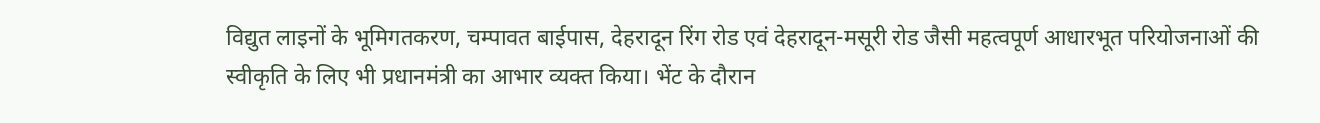विद्युत लाइनों के भूमिगतकरण, चम्पावत बाईपास, देहरादून रिंग रोड एवं देहरादून-मसूरी रोड जैसी महत्वपूर्ण आधारभूत परियोजनाओं की स्वीकृति के लिए भी प्रधानमंत्री का आभार व्यक्त किया। भेंट के दौरान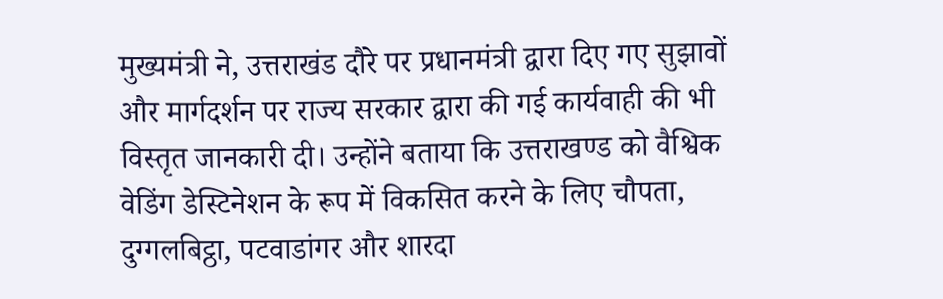मुख्यमंत्री ने, उत्तराखंड दौरे पर प्रधानमंत्री द्वारा दिए गए सुझावों और मार्गदर्शन पर राज्य सरकार द्वारा की गई कार्यवाही की भी विस्तृत जानकारी दी। उन्होंने बताया कि उत्तराखण्ड को वैश्विक वेडिंग डेस्टिनेशन के रूप में विकसित करने के लिए चौपता, दुग्गलबिट्ठा, पटवाडांगर और शारदा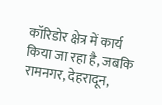कॉरिडोर क्षेत्र में कार्य किया जा रहा है, जबकि रामनगर, देहरादून,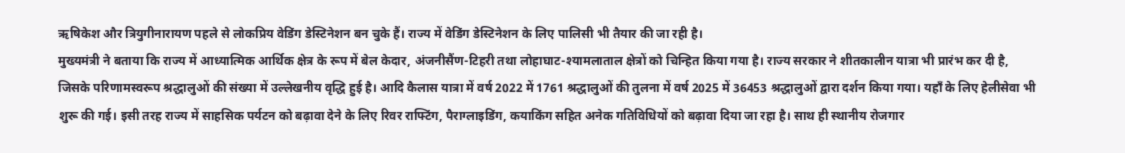ऋषिकेश और त्रियुगीनारायण पहले से लोकप्रिय वेडिंग डेस्टिनेशन बन चुके हैं। राज्य में वेडिंग डेस्टिनेशन के लिए पालिसी भी तैयार की जा रही है।
मुख्यमंत्री ने बताया कि राज्य में आध्यात्मिक आर्थिक क्षेत्र के रूप में बेल केदार, अंजनीसैंण-टिहरी तथा लोहाघाट-श्यामलाताल क्षेत्रों को चिन्हित किया गया है। राज्य सरकार ने शीतकालीन यात्रा भी प्रारंभ कर दी है, जिसके परिणामस्वरूप श्रद्धालुओं की संख्या में उल्लेखनीय वृद्धि हुई है। आदि कैलास यात्रा में वर्ष 2022 में 1761 श्रद्धालुओं की तुलना में वर्ष 2025 में 36453 श्रद्धालुओं द्वारा दर्शन किया गया। यहाँ के लिए हेलीसेवा भी शुरू की गई। इसी तरह राज्य में साहसिक पर्यटन को बढ़ावा देने के लिए रिवर राफ्टिंग, पैराग्लाइडिंग, कयाकिंग सहित अनेक गतिविधियों को बढ़ावा दिया जा रहा है। साथ ही स्थानीय रोजगार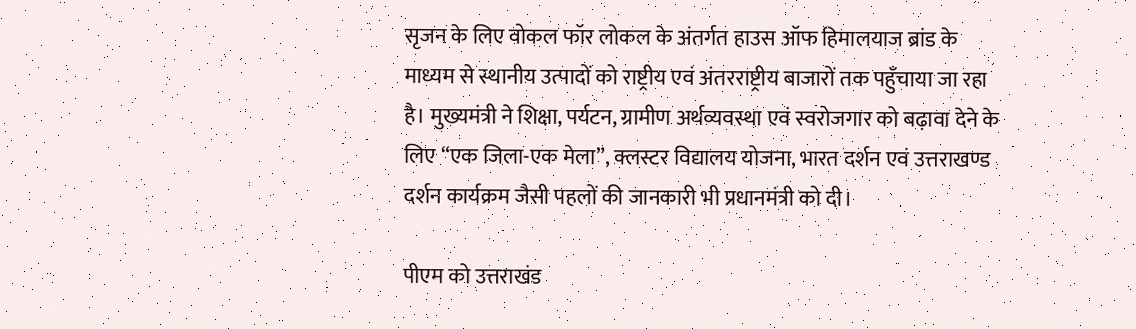सृजन के लिए वोकल फॉर लोकल के अंतर्गत हाउस ऑफ हिमालयाज ब्रांड के माध्यम से स्थानीय उत्पादों को राष्ट्रीय एवं अंतरराष्ट्रीय बाजारों तक पहुँचाया जा रहा है। मुख्यमंत्री ने शिक्षा, पर्यटन, ग्रामीण अर्थव्यवस्था एवं स्वरोजगार को बढ़ावा देने के लिए “एक जिला-एक मेला”, क्लस्टर विद्यालय योजना, भारत दर्शन एवं उत्तराखण्ड दर्शन कार्यक्रम जैसी पहलों की जानकारी भी प्रधानमंत्री को दी।

पीएम को उत्तराखंड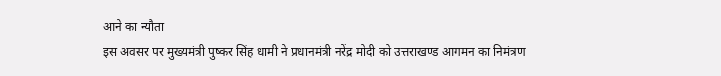आने का न्यौता
इस अवसर पर मुख्यमंत्री पुष्कर सिंह धामी ने प्रधानमंत्री नरेंद्र मोदी को उत्तराखण्ड आगमन का निमंत्रण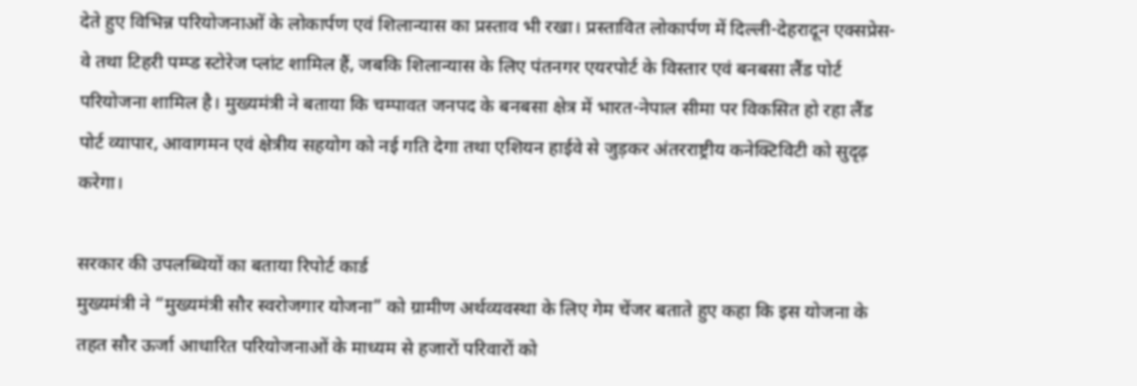देते हुए विभिन्न परियोजनाओं के लोकार्पण एवं शिलान्यास का प्रस्ताव भी रखा। प्रस्तावित लोकार्पण में दिल्ली-देहरादून एक्सप्रेस-वे तथा टिहरी पम्प्ड स्टोरेज प्लांट शामिल हैं, जबकि शिलान्यास के लिए पंतनगर एयरपोर्ट के विस्तार एवं बनबसा लैंड पोर्ट परियोजना शामिल है। मुख्यमंत्री ने बताया कि चम्पावत जनपद के बनबसा क्षेत्र में भारत-नेपाल सीमा पर विकसित हो रहा लैंड पोर्ट व्यापार, आवागमन एवं क्षेत्रीय सहयोग को नई गति देगा तथा एशियन हाईवे से जुड़कर अंतरराष्ट्रीय कनेक्टिविटी को सुदृढ़ करेगा।

सरकार की उपलब्धियों का बताया रिपोर्ट कार्ड
मुख्यमंत्री ने “मुख्यमंत्री सौर स्वरोजगार योजना” को ग्रामीण अर्थव्यवस्था के लिए गेम चेंजर बताते हुए कहा कि इस योजना के तहत सौर ऊर्जा आधारित परियोजनाओं के माध्यम से हजारों परिवारों को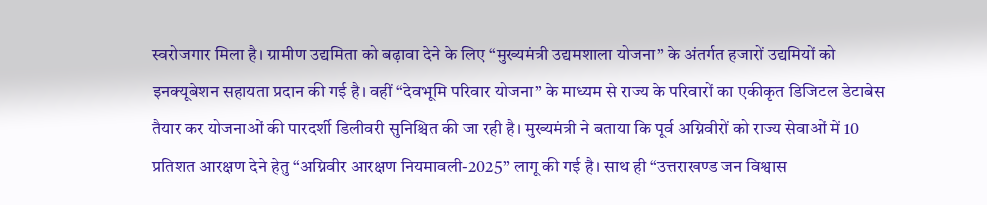स्वरोजगार मिला है। ग्रामीण उद्यमिता को बढ़ावा देने के लिए “मुख्यमंत्री उद्यमशाला योजना” के अंतर्गत हजारों उद्यमियों को इनक्यूबेशन सहायता प्रदान की गई है। वहीं “देवभूमि परिवार योजना” के माध्यम से राज्य के परिवारों का एकीकृत डिजिटल डेटाबेस तैयार कर योजनाओं की पारदर्शी डिलीवरी सुनिश्चित की जा रही है। मुख्यमंत्री ने बताया कि पूर्व अग्निवीरों को राज्य सेवाओं में 10 प्रतिशत आरक्षण देने हेतु “अग्निवीर आरक्षण नियमावली-2025” लागू की गई है। साथ ही “उत्तराखण्ड जन विश्वास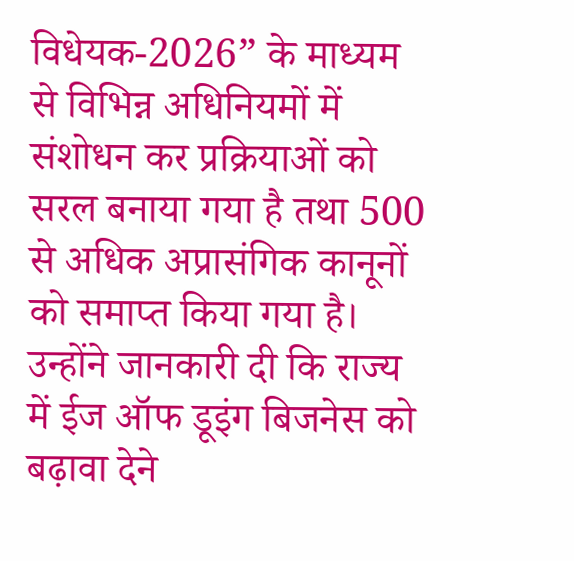विधेयक-2026” के माध्यम से विभिन्न अधिनियमों में संशोधन कर प्रक्रियाओं को सरल बनाया गया है तथा 500 से अधिक अप्रासंगिक कानूनों को समाप्त किया गया है। उन्होंने जानकारी दी कि राज्य में ईज ऑफ डूइंग बिजनेस को बढ़ावा देने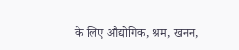के लिए औद्योगिक, श्रम, खनन,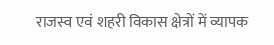राजस्व एवं शहरी विकास क्षेत्रों में व्यापक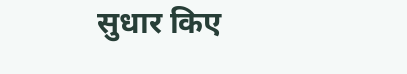सुधार किए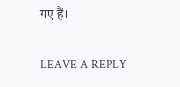गए हैं।

LEAVE A REPLY